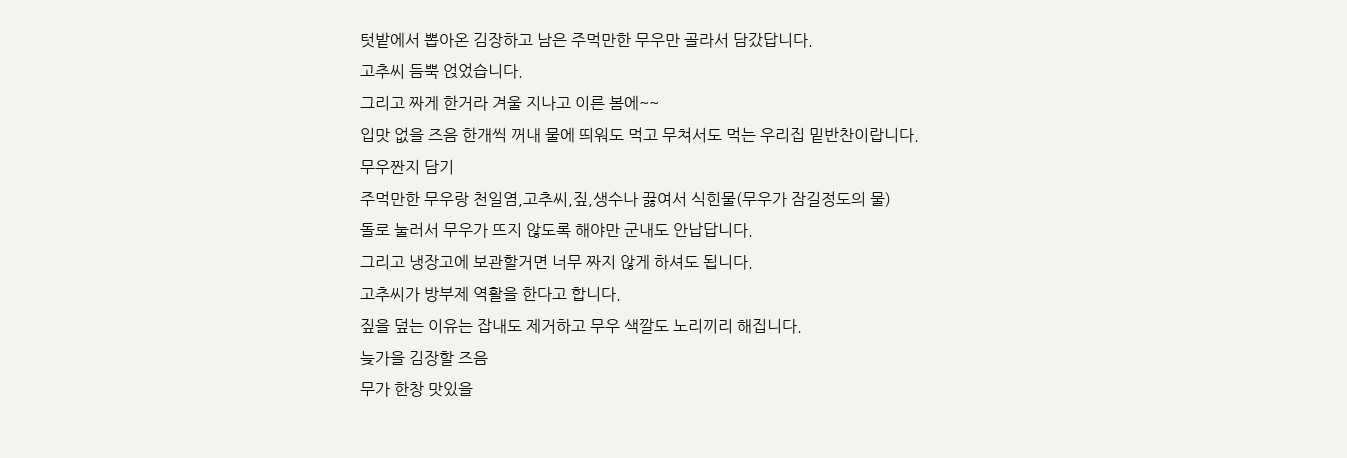텃밭에서 뽑아온 김장하고 남은 주먹만한 무우만 골라서 담갔답니다.
고추씨 듬뿍 얹었습니다.
그리고 짜게 한거라 겨울 지나고 이른 봄에~~
입맛 없을 즈음 한개씩 꺼내 물에 띄워도 먹고 무쳐서도 먹는 우리집 밑반찬이랍니다.
무우짠지 담기
주먹만한 무우랑 천일염,고추씨,짚,생수나 끓여서 식힌물(무우가 잠길정도의 물)
돌로 눌러서 무우가 뜨지 않도록 해야만 군내도 안납답니다.
그리고 냉장고에 보관할거면 너무 짜지 않게 하셔도 됩니다.
고추씨가 방부제 역활을 한다고 합니다.
짚을 덮는 이유는 잡내도 제거하고 무우 색깔도 노리끼리 해집니다.
늦가을 김장할 즈음
무가 한창 맛있을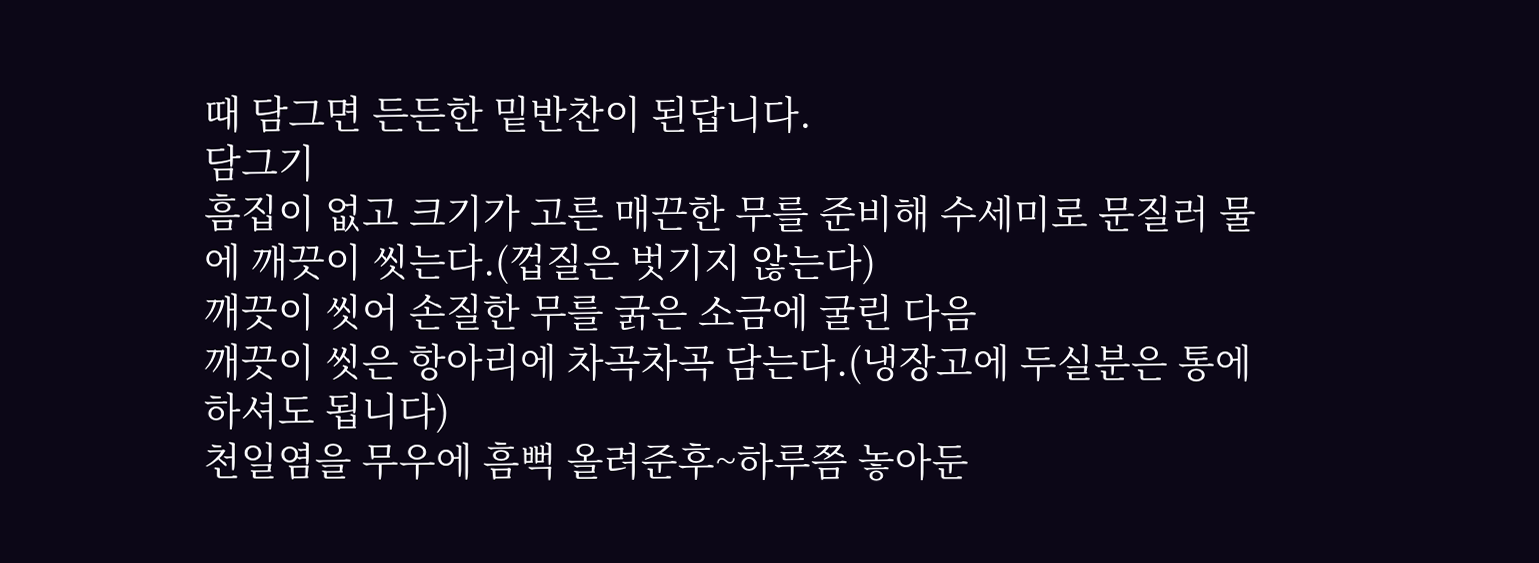때 담그면 든든한 밑반찬이 된답니다.
담그기
흠집이 없고 크기가 고른 매끈한 무를 준비해 수세미로 문질러 물에 깨끗이 씻는다.(껍질은 벗기지 않는다)
깨끗이 씻어 손질한 무를 굵은 소금에 굴린 다음
깨끗이 씻은 항아리에 차곡차곡 담는다.(냉장고에 두실분은 통에 하셔도 됩니다)
천일염을 무우에 흠뻑 올려준후~하루쯤 놓아둔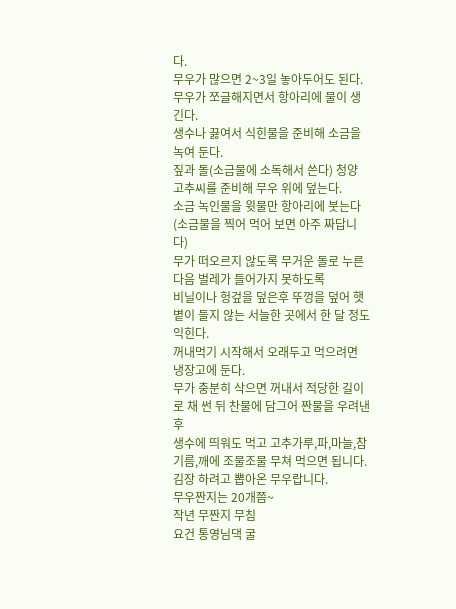다.
무우가 많으면 2~3일 놓아두어도 된다.
무우가 쪼글해지면서 항아리에 물이 생긴다.
생수나 끓여서 식힌물을 준비해 소금을 녹여 둔다.
짚과 돌(소금물에 소독해서 쓴다) 청양 고추씨를 준비해 무우 위에 덮는다.
소금 녹인물을 윗물만 항아리에 붓는다(소금물을 찍어 먹어 보면 아주 짜답니다)
무가 떠오르지 않도록 무거운 돌로 누른 다음 벌레가 들어가지 못하도록
비닐이나 헝겊을 덮은후 뚜껑을 덮어 햇볕이 들지 않는 서늘한 곳에서 한 달 정도 익힌다.
꺼내먹기 시작해서 오래두고 먹으려면 냉장고에 둔다.
무가 충분히 삭으면 꺼내서 적당한 길이로 채 썬 뒤 찬물에 담그어 짠물을 우려낸후
생수에 띄워도 먹고 고추가루,파,마늘,참기름,깨에 조물조물 무쳐 먹으면 됩니다.
김장 하려고 뽑아온 무우랍니다.
무우짠지는 20개쯤~
작년 무짠지 무침
요건 통영님댁 굴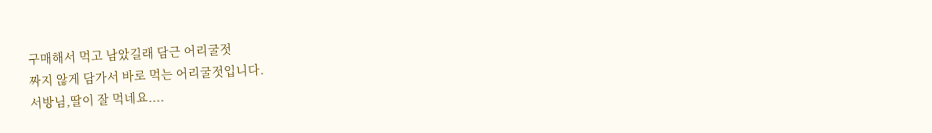구매해서 먹고 남았길래 담근 어리굴젓
짜지 않게 담가서 바로 먹는 어리굴젓입니다.
서방님,딸이 잘 먹네요....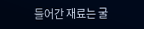들어간 재료는 굴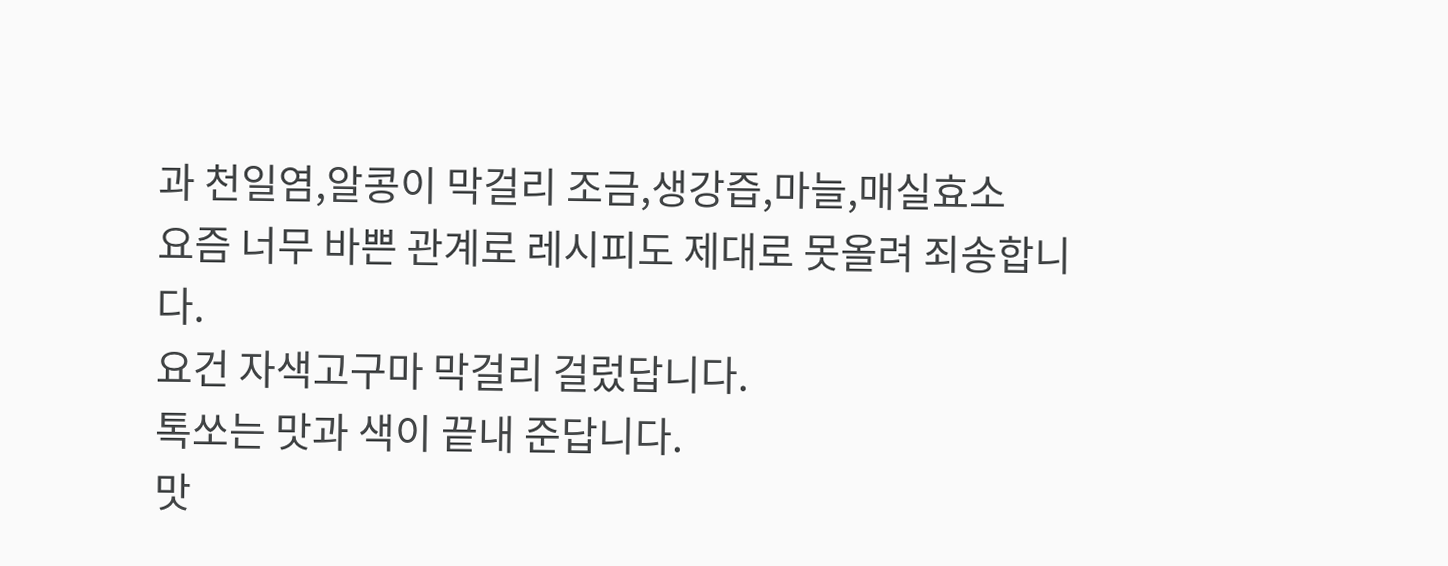과 천일염,알콩이 막걸리 조금,생강즙,마늘,매실효소
요즘 너무 바쁜 관계로 레시피도 제대로 못올려 죄송합니다.
요건 자색고구마 막걸리 걸렀답니다.
톡쏘는 맛과 색이 끝내 준답니다.
맛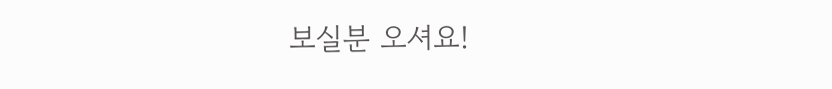보실분 오셔요!